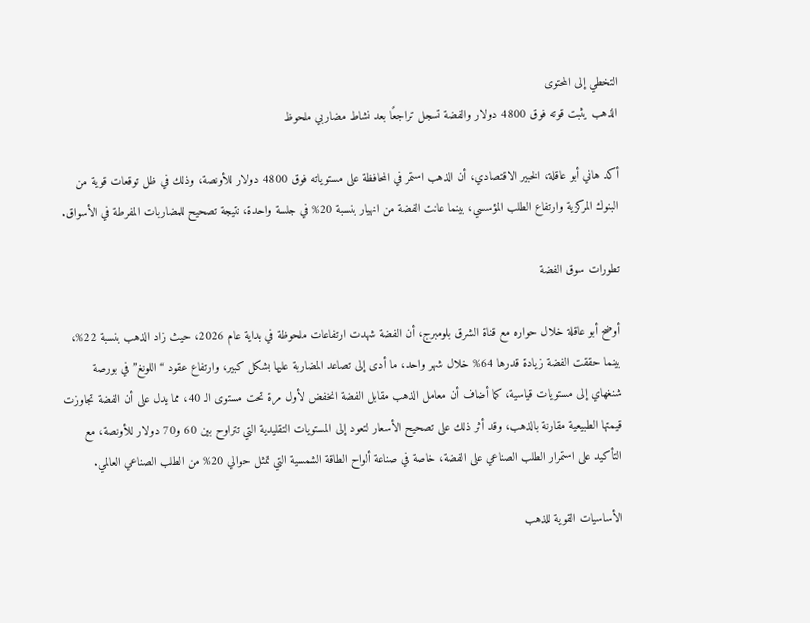التخطي إلى المحتوى
الذهب يثبت قوته فوق 4800 دولار والفضة تسجل تراجعًا بعد نشاط مضاربي ملحوظ

أكد هاني أبو عاقلة، الخبير الاقتصادي، أن الذهب استمر في المحافظة على مستوياته فوق 4800 دولار للأونصة، وذلك في ظل توقعات قوية من البنوك المركزية وارتفاع الطلب المؤسسي، بينما عانت الفضة من انهيار بنسبة 20% في جلسة واحدة، نتيجة تصحيح للمضاربات المفرطة في الأسواق.

تطورات سوق الفضة

أوضح أبو عاقلة خلال حواره مع قناة الشرق بلومبرج، أن الفضة شهدت ارتفاعات ملحوظة في بداية عام 2026، حيث زاد الذهب بنسبة 22%، بينما حققت الفضة زيادة قدرها 64% خلال شهر واحد، ما أدى إلى تصاعد المضاربة عليها بشكل كبير، وارتفاع عقود “اللونغ” في بورصة شنغهاي إلى مستويات قياسية، كما أضاف أن معامل الذهب مقابل الفضة انخفض لأول مرة تحت مستوى الـ 40، مما يدل على أن الفضة تجاوزت قيمتها الطبيعية مقارنة بالذهب، وقد أثر ذلك على تصحيح الأسعار لتعود إلى المستويات التقليدية التي تتراوح بين 60 و70 دولار للأونصة، مع التأكيد على استمرار الطلب الصناعي على الفضة، خاصة في صناعة ألواح الطاقة الشمسية التي تمثل حوالي 20% من الطلب الصناعي العالمي.

الأساسيات القوية للذهب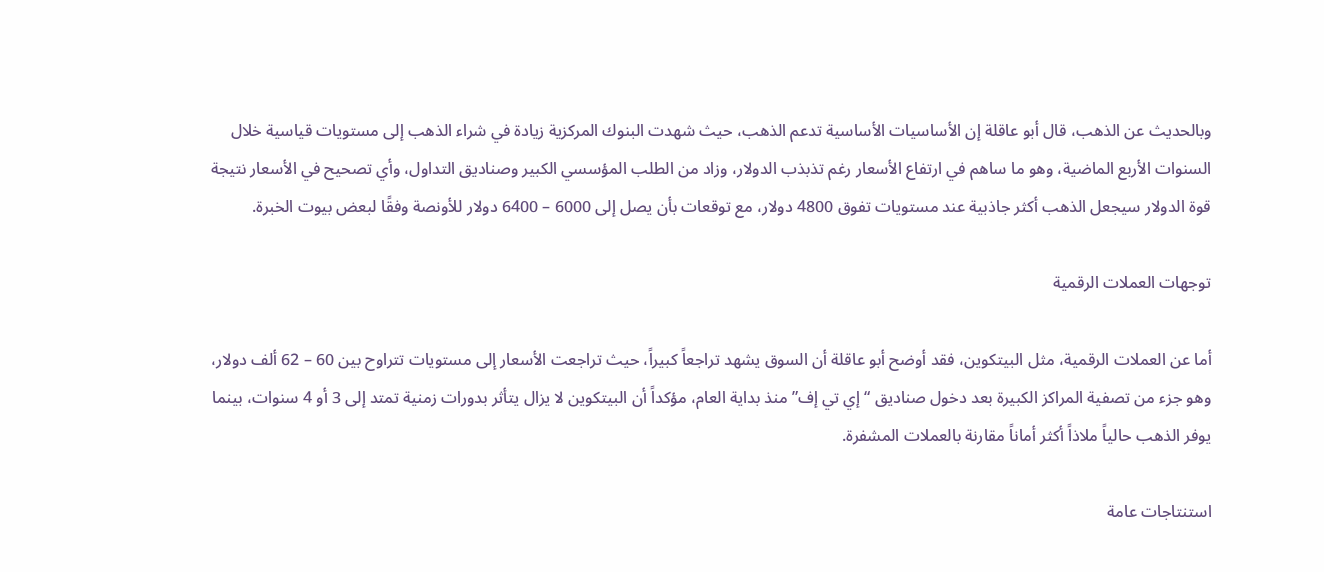وبالحديث عن الذهب، قال أبو عاقلة إن الأساسيات الأساسية تدعم الذهب، حيث شهدت البنوك المركزية زيادة في شراء الذهب إلى مستويات قياسية خلال السنوات الأربع الماضية، وهو ما ساهم في ارتفاع الأسعار رغم تذبذب الدولار، وزاد من الطلب المؤسسي الكبير وصناديق التداول، وأي تصحيح في الأسعار نتيجة قوة الدولار سيجعل الذهب أكثر جاذبية عند مستويات تفوق 4800 دولار، مع توقعات بأن يصل إلى 6000 – 6400 دولار للأونصة وفقًا لبعض بيوت الخبرة.

توجهات العملات الرقمية

أما عن العملات الرقمية، مثل البيتكوين، فقد أوضح أبو عاقلة أن السوق يشهد تراجعاً كبيراً، حيث تراجعت الأسعار إلى مستويات تتراوح بين 60 – 62 ألف دولار، وهو جزء من تصفية المراكز الكبيرة بعد دخول صناديق “إي تي إف” منذ بداية العام، مؤكداً أن البيتكوين لا يزال يتأثر بدورات زمنية تمتد إلى 3 أو 4 سنوات، بينما يوفر الذهب حالياً ملاذاً أكثر أماناً مقارنة بالعملات المشفرة.

استنتاجات عامة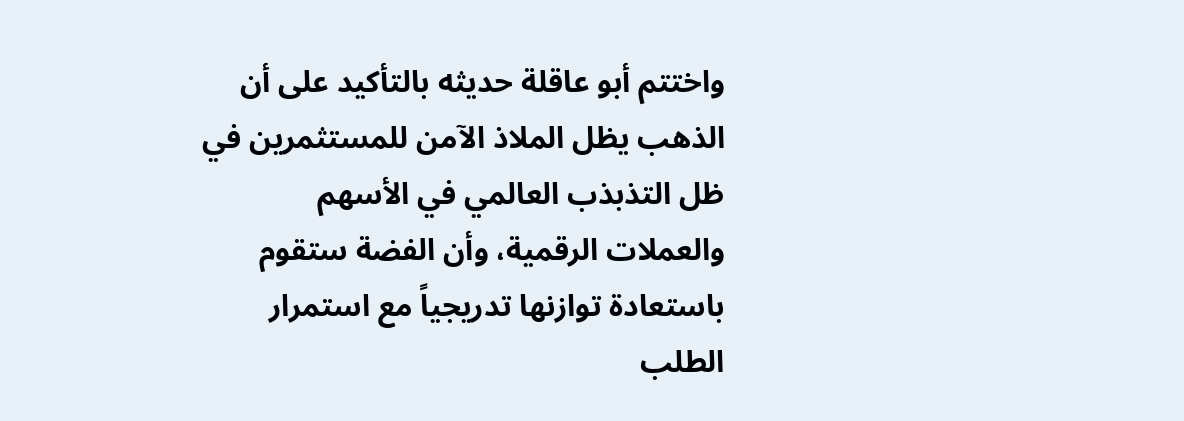واختتم أبو عاقلة حديثه بالتأكيد على أن الذهب يظل الملاذ الآمن للمستثمرين في ظل التذبذب العالمي في الأسهم والعملات الرقمية، وأن الفضة ستقوم باستعادة توازنها تدريجياً مع استمرار الطلب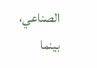الصناعي، بينما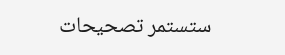ستستمر تصحيحات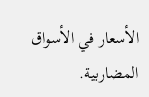الأسعار في الأسواق المضاربية.